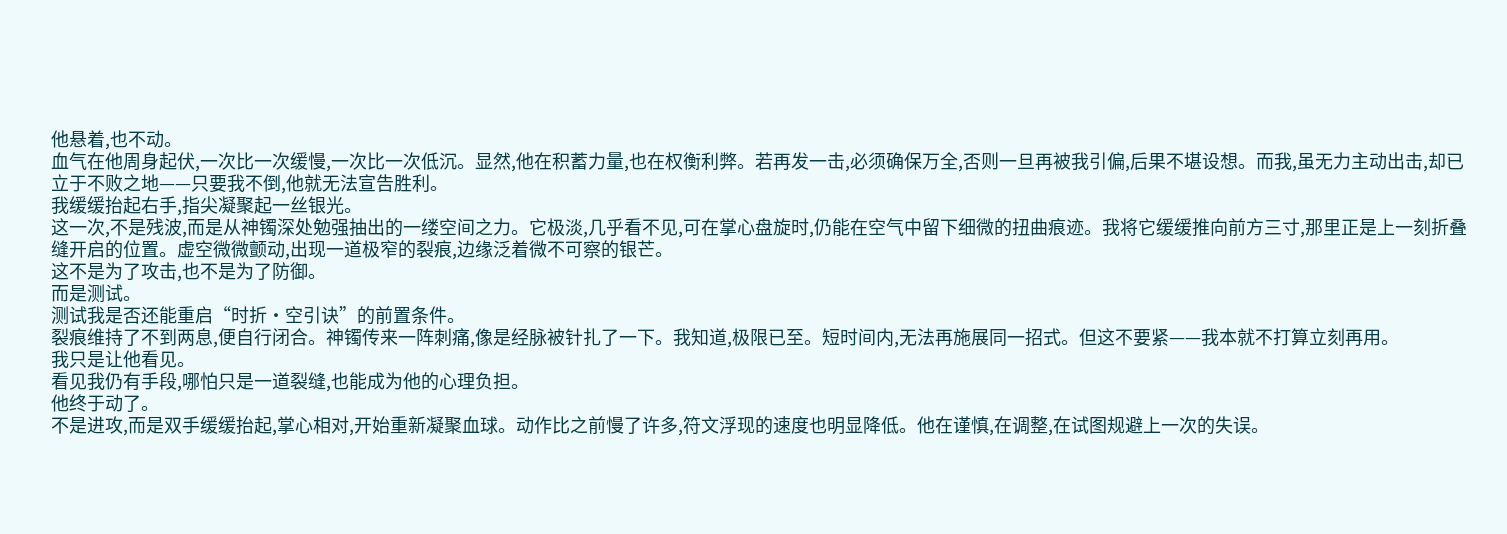他悬着,也不动。
血气在他周身起伏,一次比一次缓慢,一次比一次低沉。显然,他在积蓄力量,也在权衡利弊。若再发一击,必须确保万全,否则一旦再被我引偏,后果不堪设想。而我,虽无力主动出击,却已立于不败之地——只要我不倒,他就无法宣告胜利。
我缓缓抬起右手,指尖凝聚起一丝银光。
这一次,不是残波,而是从神镯深处勉强抽出的一缕空间之力。它极淡,几乎看不见,可在掌心盘旋时,仍能在空气中留下细微的扭曲痕迹。我将它缓缓推向前方三寸,那里正是上一刻折叠缝开启的位置。虚空微微颤动,出现一道极窄的裂痕,边缘泛着微不可察的银芒。
这不是为了攻击,也不是为了防御。
而是测试。
测试我是否还能重启“时折·空引诀”的前置条件。
裂痕维持了不到两息,便自行闭合。神镯传来一阵刺痛,像是经脉被针扎了一下。我知道,极限已至。短时间内,无法再施展同一招式。但这不要紧——我本就不打算立刻再用。
我只是让他看见。
看见我仍有手段,哪怕只是一道裂缝,也能成为他的心理负担。
他终于动了。
不是进攻,而是双手缓缓抬起,掌心相对,开始重新凝聚血球。动作比之前慢了许多,符文浮现的速度也明显降低。他在谨慎,在调整,在试图规避上一次的失误。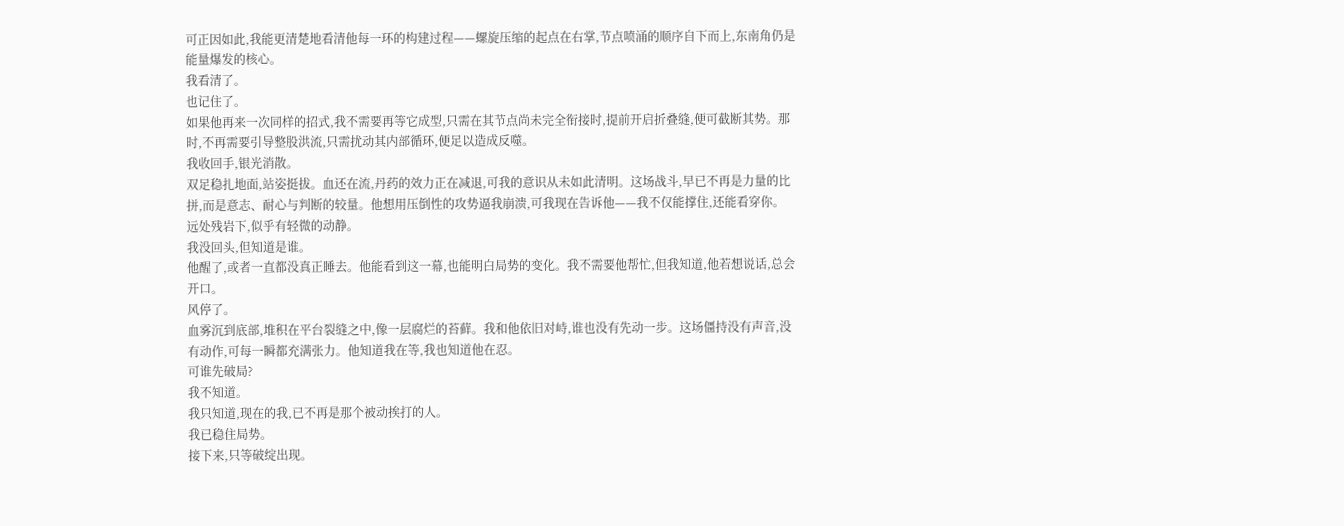可正因如此,我能更清楚地看清他每一环的构建过程——螺旋压缩的起点在右掌,节点喷涌的顺序自下而上,东南角仍是能量爆发的核心。
我看清了。
也记住了。
如果他再来一次同样的招式,我不需要再等它成型,只需在其节点尚未完全衔接时,提前开启折叠缝,便可截断其势。那时,不再需要引导整股洪流,只需扰动其内部循环,便足以造成反噬。
我收回手,银光消散。
双足稳扎地面,站姿挺拔。血还在流,丹药的效力正在减退,可我的意识从未如此清明。这场战斗,早已不再是力量的比拼,而是意志、耐心与判断的较量。他想用压倒性的攻势逼我崩溃,可我现在告诉他——我不仅能撑住,还能看穿你。
远处残岩下,似乎有轻微的动静。
我没回头,但知道是谁。
他醒了,或者一直都没真正睡去。他能看到这一幕,也能明白局势的变化。我不需要他帮忙,但我知道,他若想说话,总会开口。
风停了。
血雾沉到底部,堆积在平台裂缝之中,像一层腐烂的苔藓。我和他依旧对峙,谁也没有先动一步。这场僵持没有声音,没有动作,可每一瞬都充满张力。他知道我在等,我也知道他在忍。
可谁先破局?
我不知道。
我只知道,现在的我,已不再是那个被动挨打的人。
我已稳住局势。
接下来,只等破绽出现。